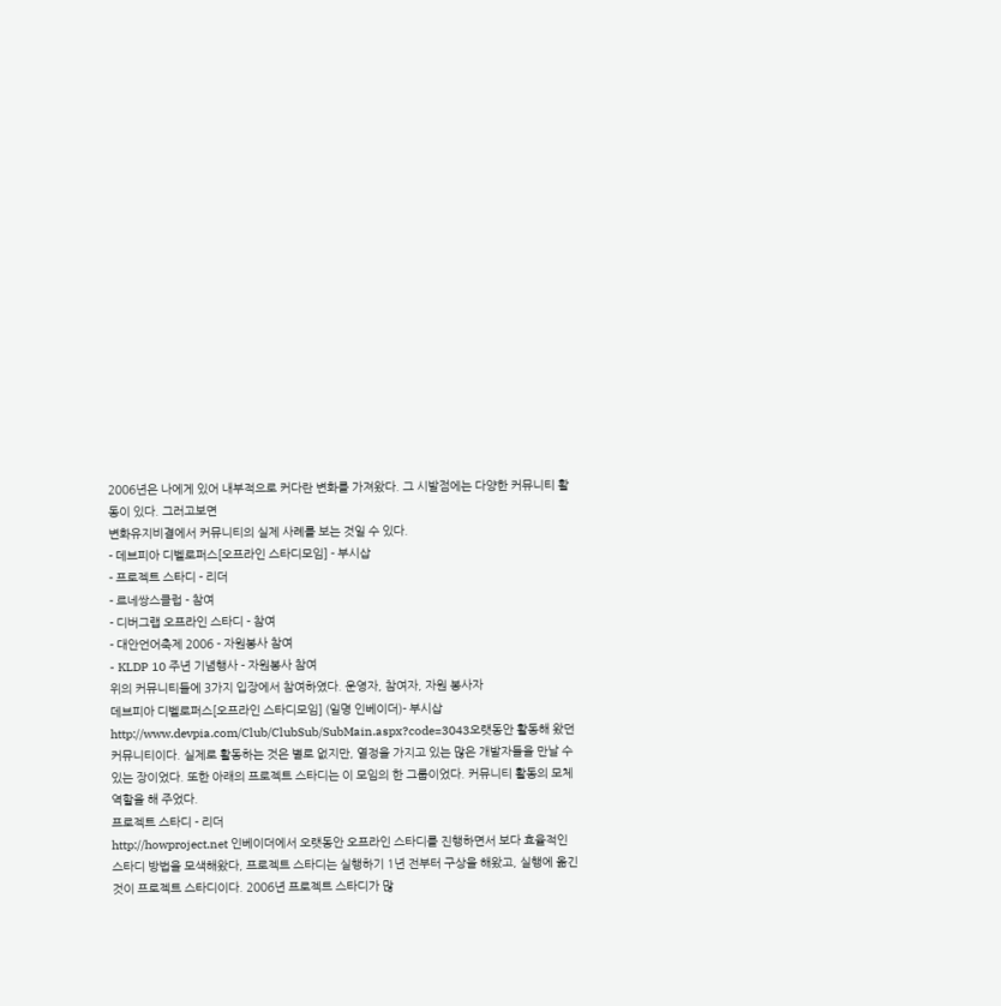2006년은 나에게 있어 내부적으로 커다란 변화를 가져왔다. 그 시발점에는 다양한 커뮤니티 활동이 있다. 그러고보면
변화유지비결에서 커뮤니티의 실제 사례를 보는 것일 수 있다.
- 데브피아 디벨로퍼스[오프라인 스타디모임] - 부시삽
- 프로젝트 스타디 - 리더
- 르네쌍스클럽 - 참여
- 디버그랩 오프라인 스타디 - 참여
- 대안언어축제 2006 - 자원봉사 참여
- KLDP 10 주년 기념행사 - 자원봉사 참여
위의 커뮤니티들에 3가지 입장에서 참여하였다. 운영자, 참여자, 자원 봉사자
데브피아 디벨로퍼스[오프라인 스타디모임] (일명 인베이더)- 부시삽
http://www.devpia.com/Club/ClubSub/SubMain.aspx?code=3043오랫동안 활동해 왔던 커뮤니티이다. 실제로 활동하는 것은 별로 없지만, 열정을 가지고 있는 많은 개발자들을 만날 수 있는 장이었다. 또한 아래의 프로젝트 스타디는 이 모임의 한 그룹이었다. 커뮤니티 활동의 모체 역할을 해 주었다.
프로젝트 스타디 - 리더
http://howproject.net 인베이더에서 오랫동안 오프라인 스타디를 진행하면서 보다 효율적인 스타디 방법을 모색해왔다, 프로젝트 스타디는 실행하기 1년 전부터 구상을 해왔고, 실행에 옮긴 것이 프로젝트 스타디이다. 2006년 프로젝트 스타디가 많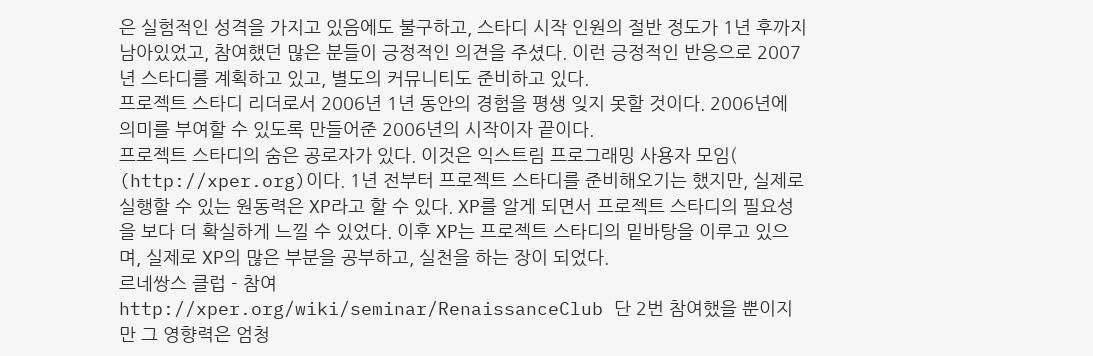은 실험적인 성격을 가지고 있음에도 불구하고, 스타디 시작 인원의 절반 정도가 1년 후까지 남아있었고, 참여했던 많은 분들이 긍정적인 의견을 주셨다. 이런 긍정적인 반응으로 2007년 스타디를 계획하고 있고, 별도의 커뮤니티도 준비하고 있다.
프로젝트 스타디 리더로서 2006년 1년 동안의 경험을 평생 잊지 못할 것이다. 2006년에 의미를 부여할 수 있도록 만들어준 2006년의 시작이자 끝이다.
프로젝트 스타디의 숨은 공로자가 있다. 이것은 익스트림 프로그래밍 사용자 모임(
(http://xper.org)이다. 1년 전부터 프로젝트 스타디를 준비해오기는 했지만, 실제로 실행할 수 있는 원동력은 XP라고 할 수 있다. XP를 알게 되면서 프로젝트 스타디의 필요성을 보다 더 확실하게 느낄 수 있었다. 이후 XP는 프로젝트 스타디의 밑바탕을 이루고 있으며, 실제로 XP의 많은 부분을 공부하고, 실천을 하는 장이 되었다.
르네쌍스 클럽 - 참여
http://xper.org/wiki/seminar/RenaissanceClub 단 2번 참여했을 뿐이지만 그 영향력은 엄청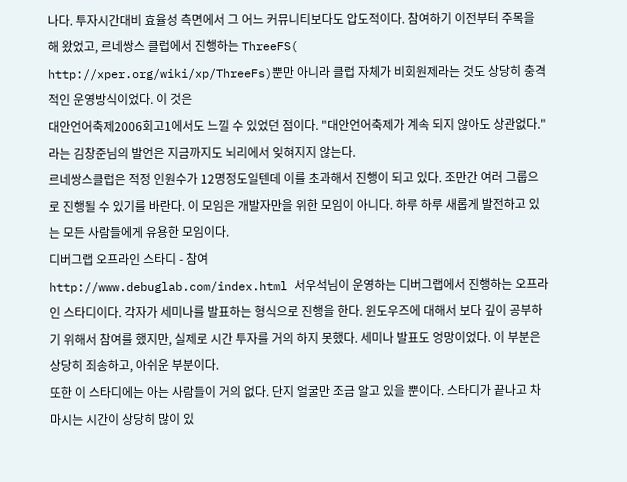나다. 투자시간대비 효율성 측면에서 그 어느 커뮤니티보다도 압도적이다. 참여하기 이전부터 주목을 해 왔었고, 르네쌍스 클럽에서 진행하는 ThreeFS(
http://xper.org/wiki/xp/ThreeFs)뿐만 아니라 클럽 자체가 비회원제라는 것도 상당히 충격적인 운영방식이었다. 이 것은
대안언어축제2006회고1에서도 느낄 수 있었던 점이다. "대안언어축제가 계속 되지 않아도 상관없다."라는 김창준님의 발언은 지금까지도 뇌리에서 잊혀지지 않는다.
르네쌍스클럽은 적정 인원수가 12명정도일텐데 이를 초과해서 진행이 되고 있다. 조만간 여러 그룹으로 진행될 수 있기를 바란다. 이 모임은 개발자만을 위한 모임이 아니다. 하루 하루 새롭게 발전하고 있는 모든 사람들에게 유용한 모임이다.
디버그랩 오프라인 스타디 - 참여
http://www.debuglab.com/index.html 서우석님이 운영하는 디버그랩에서 진행하는 오프라인 스타디이다. 각자가 세미나를 발표하는 형식으로 진행을 한다. 윈도우즈에 대해서 보다 깊이 공부하기 위해서 참여를 했지만, 실제로 시간 투자를 거의 하지 못했다. 세미나 발표도 엉망이었다. 이 부분은 상당히 죄송하고, 아쉬운 부분이다.
또한 이 스타디에는 아는 사람들이 거의 없다. 단지 얼굴만 조금 알고 있을 뿐이다. 스타디가 끝나고 차 마시는 시간이 상당히 많이 있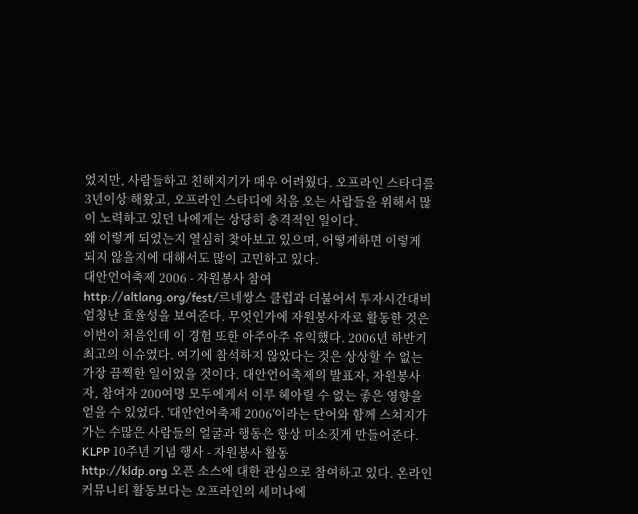었지만, 사람들하고 친해지기가 매우 어려웠다. 오프라인 스타디를 3년이상 해왔고, 오프라인 스타디에 처음 오는 사람들을 위해서 많이 노력하고 있던 나에게는 상당히 충격적인 일이다.
왜 이렇게 되었는지 열심히 찾아보고 있으며, 어떻게하면 이렇게 되지 않을지에 대해서도 많이 고민하고 있다.
대안언어축제 2006 - 자원봉사 참여
http://altlang.org/fest/르네쌍스 클럽과 더불어서 투자시간대비 엄청난 효율성을 보여준다. 무엇인가에 자원봉사자로 활동한 것은 이번이 처음인데 이 경험 또한 아주아주 유익했다. 2006년 하반기 최고의 이슈였다. 여기에 참석하지 않았다는 것은 상상할 수 없는 가장 끔찍한 일이었을 것이다. 대안언어축제의 발표자, 자원봉사자, 참여자 200여명 모두에게서 이루 헤아릴 수 없는 좋은 영향을 얻을 수 있었다. '대안언어축제 2006'이라는 단어와 함께 스쳐지가가는 수많은 사람들의 얼굴과 행동은 항상 미소짓게 만들어준다.
KLPP 10주년 기념 행사 - 자원봉사 활동
http://kldp.org 오픈 소스에 대한 관심으로 참여하고 있다. 온라인 커뮤니티 활동보다는 오프라인의 세미나에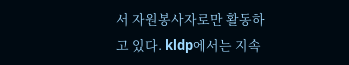서 자원봉사자로만 활동하고 있다. kldp에서는 지속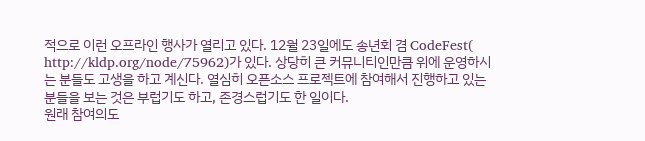적으로 이런 오프라인 행사가 열리고 있다. 12월 23일에도 송년회 겸 CodeFest(
http://kldp.org/node/75962)가 있다. 상당히 큰 커뮤니티인만큼 위에 운영하시는 분들도 고생을 하고 계신다. 열심히 오픈소스 프로젝트에 참여해서 진행하고 있는 분들을 보는 것은 부럽기도 하고, 존경스럽기도 한 일이다.
원래 참여의도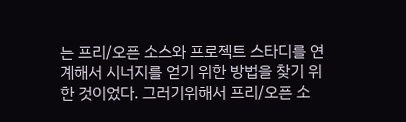는 프리/오픈 소스와 프로젝트 스타디를 연계해서 시너지를 얻기 위한 방법을 찾기 위한 것이었다. 그러기위해서 프리/오픈 소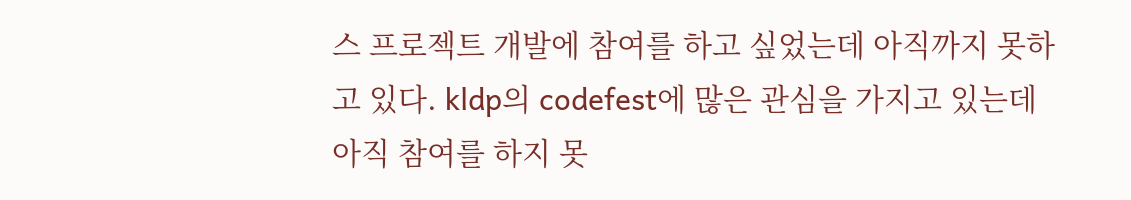스 프로젝트 개발에 참여를 하고 싶었는데 아직까지 못하고 있다. kldp의 codefest에 많은 관심을 가지고 있는데 아직 참여를 하지 못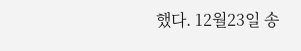했다. 12월23일 송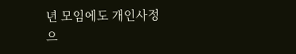년 모임에도 개인사정으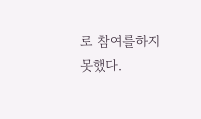로 참여를하지 못했다.